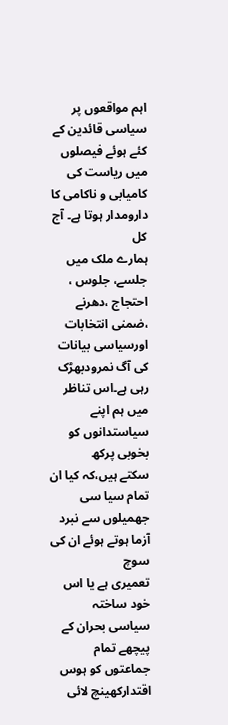اہم مواقعوں پر سیاسی قائدین کے
کئے ہوئے فیصلوں میں ریاست کی کامیابی و ناکامی کا دارومدار ہوتا ہے۔ آج کل
ہمارے ملک میں جلسے، جلوس ، احتجاج ،دھرنے ،ضمنی انتخابات اورسیاسی بیانات
کی آگ نمرودبھڑک رہی ہے۔اس تناظر میں ہم اپنے سیاستدانوں کو بخوبی پرکھ
سکتے ہیں،کہ کیا ان تمام سیا سی جھمیلوں سے نبرد آزما ہوتے ہوئے ان کی سوچ
تعمیری ہے یا اس خود ساختہ سیاسی بحران کے پیچھے تمام جماعتوں کو ہوس
اقتدارکھینچ لائی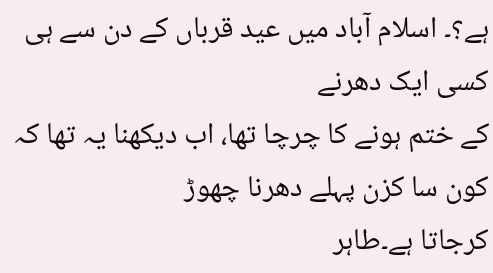ہے؟۔ اسلام آباد میں عید قرباں کے دن سے ہی کسی ایک دھرنے
کے ختم ہونے کا چرچا تھا، اب دیکھنا یہ تھا کہ کون سا کزن پہلے دھرنا چھوڑ
کرجاتا ہے۔طاہر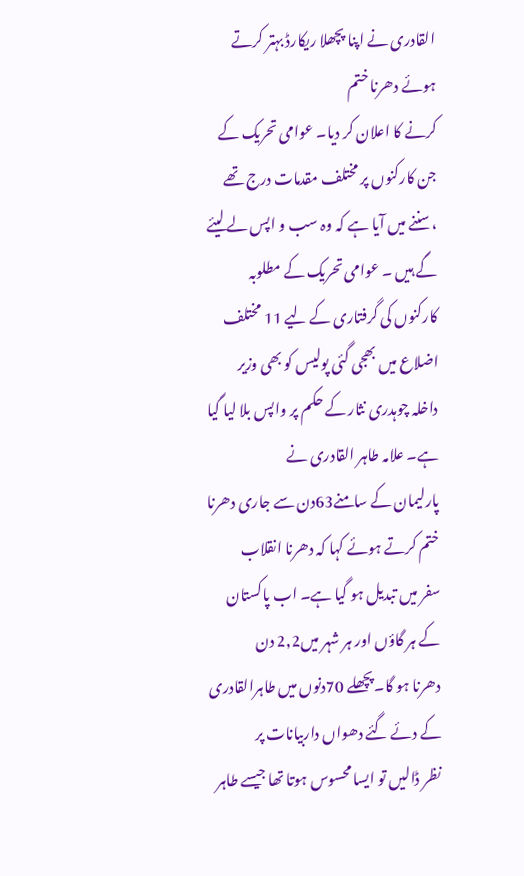القادری نے اپنا پچھلا ریکارڈ بہتر کرتے ہوئے دھرنا ختم
کرنے کا اعلان کر دیا۔ عوامی تحریک کے جن کارکنوں پر مختلف مقدمات درج تھے
،سننے میں آیا ہے کہ وہ سب و اپس لے لیئے گے ہیں ۔ عوامی تحریک کے مطلوبہ
کارکنوں کی گرفتاری کے لیے 11 مختلف اضلاع میں بھجی گئی پولیس کو بھی وزیر
داخلہ چوہدری نثار کے حکم پر واپس بلا لیا گیا ہے۔ علامہ طاہر القادری نے
پارلیمان کے سامنے63دن سے جاری دھرنا ختم کرتے ہوئے کہا کہ دھرنا انقلاب
سفر میں تبدیل ہو گیا ہے۔ اب پاکستان کے ہر گاؤں اور ہر شہر میں2,2 دن
دھرنا ہو گا۔پچھلے 70دنوں میں طاہرالقادری کے دئے گئے دھواں داربیانات پر
نظر ڈالیں تو ایسا محسوس ہوتا تھا جیسے طاہر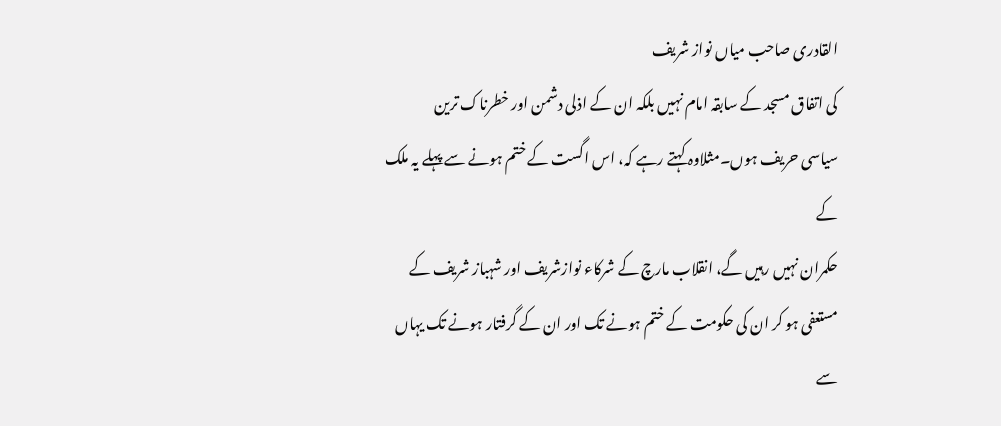القادری صاحب میاں نواز شریف
کی اتفاق مسجد کے سابقہ امام نہیں بلکہ ان کے اذلی دشمن اور خطرناک ترین
سیاسی حریف ہوں۔مثلاوہ کہتے رہے کہ، اس اگست کے ختم ہونے سے پہلے یہ ملک کے
حکمران نہیں رہیں گے، انقلاب مارچ کے شرکاء نوازشریف اور شہباز شریف کے
مستعفی ہو کر ان کی حکومت کے ختم ہونے تک اور ان کے گرفتار ہونے تک یہاں سے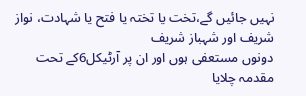نہیں جائیں گے،تخت یا تختہ یا فتح یا شہادت، نواز شریف اور شہباز شریف
دونوں مستعفی ہوں اور ان پر آرٹیکل6کے تحت مقدمہ چلایا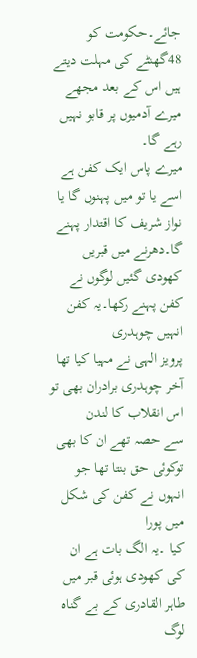جائے۔حکومت کو
48گھنٹے کی مہلت دیتے ہیں اس کے بعد مجھے میرے آدمیوں پر قابو نہیں رہے گا۔
میرے پاس ایک کفن ہے اسے یا تو میں پہنوں گا یا نواز شریف کا اقتدار پہنے
گا۔دھرنے میں قبریں کھودی گئیں لوگوں نے کفن پہنے رکھا۔یہ کفن انہیں چوہدری
پرویز الہی نے مہیا کیا تھا آخر چوہدری برادران بھی تو اس انقلاب کا لندن
سے حصہ تھے ان کا بھی توکوئی حق بنتا تھا جو انہوں نے کفن کی شکل میں پورا
کیا ۔یہ الگ بات ہے ان کی کھودی ہوئی قبر میں طاہر القادری کے بے گناہ لوگ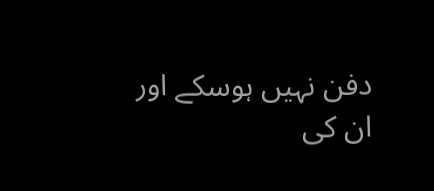دفن نہیں ہوسکے اور ان کی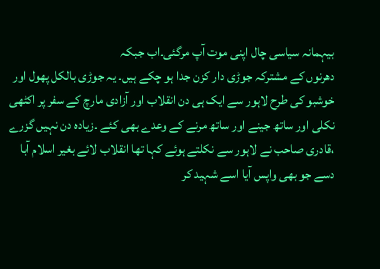بیہمانہ سیاسی چال اپنی موت آپ مرگئی۔اب جبکہ
دھرنوں کے مشترکہ جوڑی دار کزن جدا ہو چکے ہیں۔ یہ جوڑی بالکل پھول اور
خوشبو کی طرح لاہور سے ایک ہی دن انقلاب اور آزادی مارچ کے سفر پر اکٹھی
نکلی اور ساتھ جینے اور ساتھ مرنے کے وعدے بھی کئے ۔زیادہ دن نہیں گزرے
،قادری صاحب نے لاہور سے نکلتے ہوئے کہا تھا انقلاب لائے بغیر اسلام آبا
دسے جو بھی واپس آیا اسے شہید کر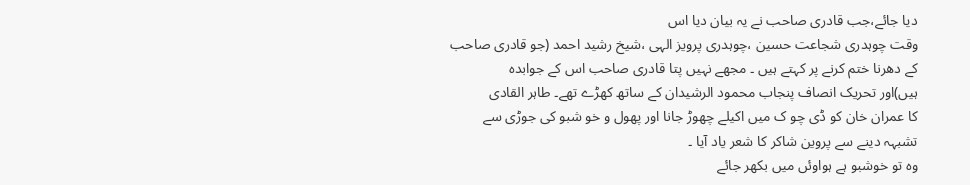دیا جائے،جب قادری صاحب نے یہ بیان دیا اس
وقت چوہدری شجاعت حسین ،چوہدری پرویز الہی ،شیخ رشید احمد (جو قادری صاحب
کے دھرنا ختم کرنے پر کہتے ہیں ۔ مجھے نہیں پتا قادری صاحب اس کے جوابدہ
ہیں)اور تحریک انصاف پنجاب محمود الرشیدان کے ساتھ کھڑے تھے۔ طاہر القادی
کا عمران خان کو ڈی چو ک میں اکیلے چھوڑ جانا اور پھول و خو شبو کی جوڑی سے
تشبہہ دینے سے پروین شاکر کا شعر یاد آیا ۔
وہ تو خوشبو ہے ہواوئں میں بکھر جائے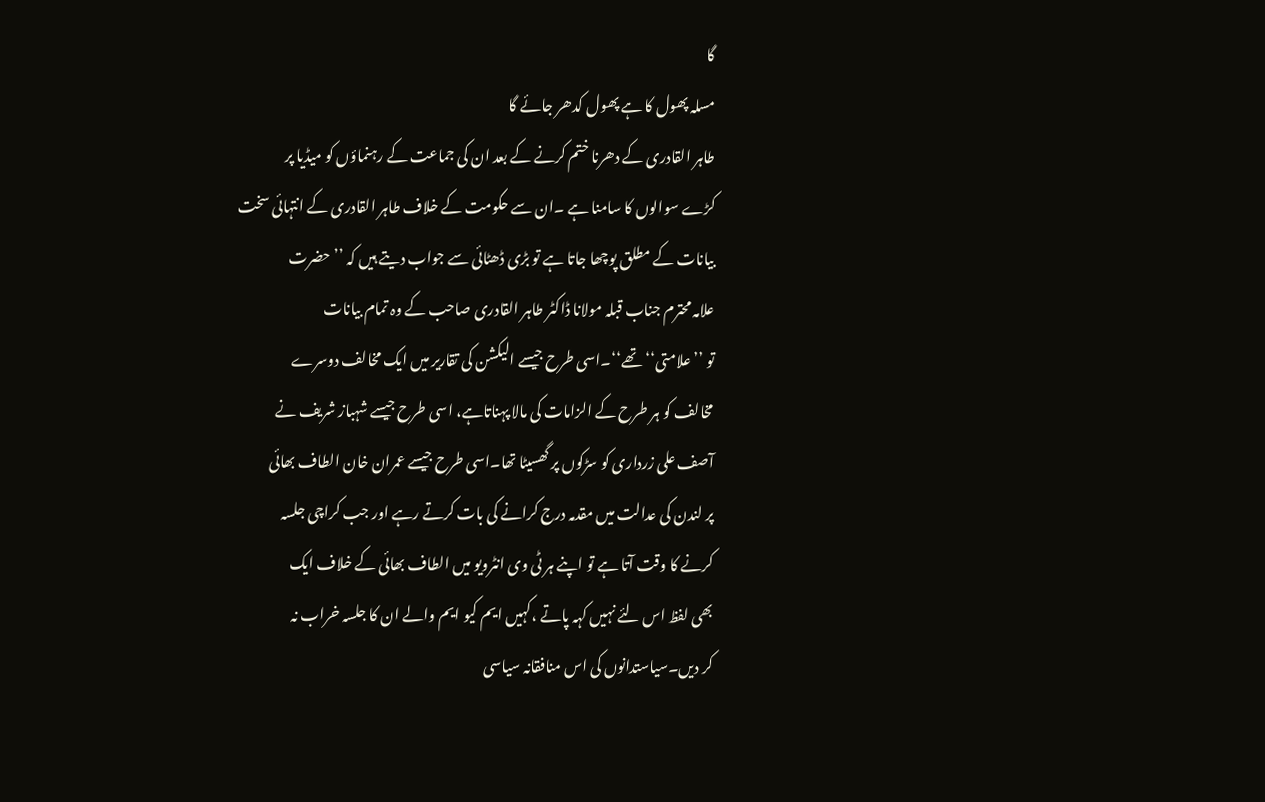گا
مسلہ پھول کا ہے پھول کدھر جائے گا
طاہر القادری کے دھرنا ختم کرنے کے بعد ان کی جماعت کے رہنماؤں کو میڈیا پر
کڑے سوالوں کا سامنا ہے ۔ان سے حکومت کے خلاف طاہر القادری کے انتہائی سخت
بیانات کے مطلق پوچھا جاتا ہے تو بڑی ڈھٹائی سے جواب دیتے ہیں کہ ’’ حضرت
علامہ محترم جناب قبلہ مولانا ڈاکٹر طاہر القادری صاحب کے وہ تمام بیانات
تو ’’علامتی‘‘ تھے‘‘۔اسی طرح جیسے الیکشن کی تقاریر میں ایک مخالف دوسرے
مخالف کو ہر طرح کے الزامات کی مالا پہناتاہے، اسی طرح جیسے شہباز شریف نے
آصف علی زرداری کو سڑکوں پر گھسیٹا تھا۔اسی طرح جیسے عمران خان الطاف بھائی
پر لندن کی عدالت میں مقدمہ درج کرانے کی بات کرتے رہے اور جب کراچی جلسہ
کرنے کا وقت آتا ہے تو اپنے ہر ٹی وی انٹرویو میں الطاف بھائی کے خلاف ایک
بھی لفظ اس لئے نہیں کہہ پاتے ،کہیں ایم کیو ایم والے ان کا جلسہ خراب نہ
کر دیں۔سیاستدانوں کی اس منافقانہ سیاسی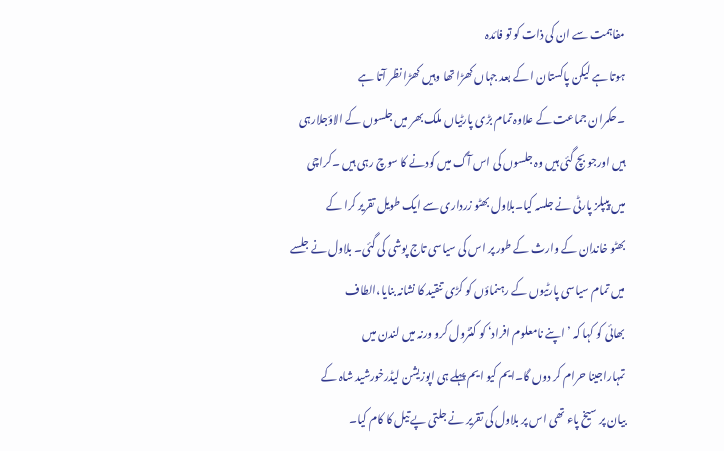مفاہمت سے ان کی ذات کو تو فائدہ
ہوتا ہے لیکن پاکستان ا کے بعد جہاں کھڑا تھا وہیں کھڑا نظر آتا ہے
۔حکمران جماعت کے علاوہ تمام بڑی پارٹیاں ملک بھر میں جلسوں کے الاؤجلارہی
ہیں اورجو بچ گئی ہیں وہ جلسوں کی اس آگ میں کودنے کا سوچ رہی ہیں ۔کراچی
میں پیپلز پارٹی نے جلسہ کیا۔بلاول بھٹو زرداری سے ایک طویل تقریر کرا کے
بھٹو خاندان کے وارث کے طور پر اس کی سیاسی تاج پوشی کی گئی۔ بلاول نے جلسے
میں تمام سیاسی پارٹیوں کے رہنماؤں کو کڑی تنقید کا نشانہ بنایا،الطاف
بھائی کو کہا کہ ’اپنے نامعلوم افراد‘ کو کنٹرول کرو ورنہ میں لندن میں
تمہاراجینا حرام کر دوں گا۔ایم کیو ایم پہلے ہی اپوزیشن لیڈرخورشید شاہ کے
بیان پر سیخ پاء تھی اس پر بلاول کی تقریر نے جلتی پے تیل کا کام کیا۔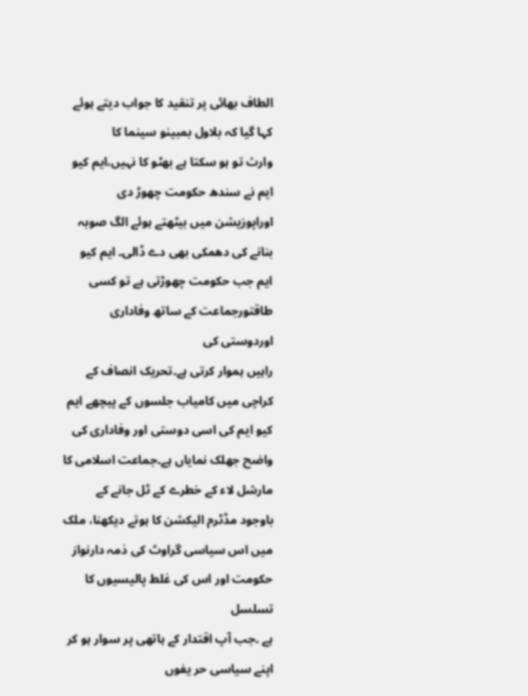الطاف بھائی پر تنقید کا جواب دیتے ہوئے کہا گیا کہ بلاول بمبینو سینما کا
وارث تو ہو سکتا ہے بھٹو کا نہیں،ایم کیو ایم نے سندھ حکومت چھوڑ دی
اوراپوزیشن میں بیٹھتے ہوئے الگ صوبہ بنانے کی دھمکی بھی دے ڈالی۔ ایم کیو
ایم جب حکومت چھوڑتی ہے تو کسی طاقتورجماعت کے ساتھ وفاداری اوردوستی کی
راہیں ہموار کرتی ہے۔تحریک انصاف کے کراچی میں کامیاب جلسوں کے پیچھے ایم
کیو ایم کی اسی دوستی اور وفاداری کی واضح جھلک نمایاں ہے۔جماعت اسلامی کا
مارشل لاء کے خطرے کے ٹل جانے کے باوجود مڈٹرم الیکشن کا ہوتے دیکھنا، ملک
میں اس سیاسی گراوٹ کی ذمہ دارنواز حکومت اور اس کی غلط پالیسیوں کا تسلسل
ہے ۔جب آپ اقتدار کے ہاتھی پر سوار ہو کر اپنے سیاسی حر یفوں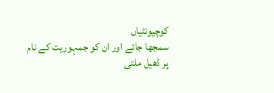کوچیونٹیاں
سمجھا جائے اور ان کو جمہوریت کے نام پر ڈھیل ملتی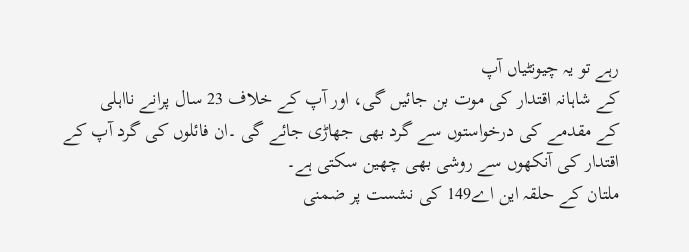رہے تو یہ چیونٹیاں آپ
کے شاہانہ اقتدار کی موت بن جائیں گی، اور آپ کے خلاف 23 سال پرانے نااہلی
کے مقدمے کی درخواستوں سے گرد بھی جھاڑی جائے گی ۔ان فائلوں کی گرد آپ کے
اقتدار کی آنکھوں سے روشی بھی چھین سکتی ہے۔
ملتان کے حلقہ این اے149 کی نشست پر ضمنی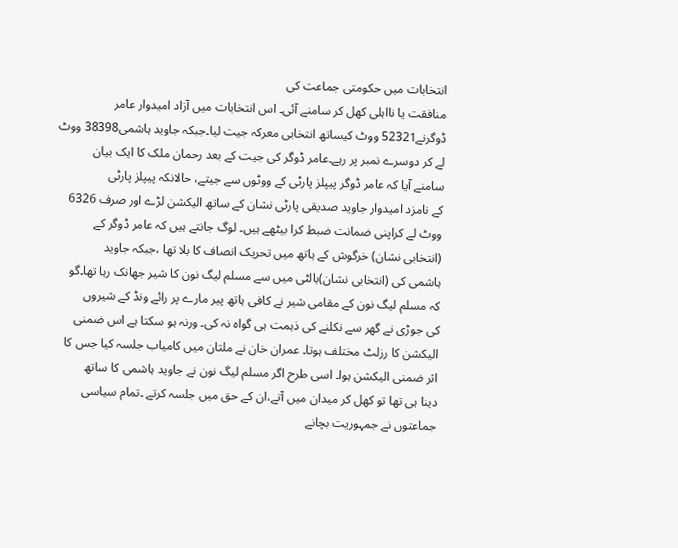انتخابات میں حکومتی جماعت کی
منافقت یا نااہلی کھل کر سامنے آئی۔ اس انتخابات میں آزاد امیدوار عامر
ڈوگرنے52321 ووٹ کیساتھ انتخابی معرکہ جیت لیا۔جبکہ جاوید ہاشمی38398 ووٹ
لے کر دوسرے نمبر پر رہے۔عامر ڈوگر کی جیت کے بعد رحمان ملک کا ایک بیان
سامنے آیا کہ عامر ڈوگر پیپلز پارٹی کے ووٹوں سے جیتے، حالانکہ پیپلز پارٹی
کے نامزد امیدوار جاوید صدیقی پارٹی نشان کے ساتھ الیکشن لڑے اور صرف 6326
ووٹ لے کراپنی ضمانت ضبط کرا بیٹھے ہیں۔ لوگ جانتے ہیں کہ عامر ڈوگر کے
(انتخابی نشان) خرگوش کے ہاتھ میں تحریک انصاف کا بلا تھا ،جبکہ جاوید
ہاشمی کی (انتخابی نشان)بالٹی میں سے مسلم لیگ نون کا شیر جھانک رہا تھا۔گو
کہ مسلم لیگ نون کے مقامی شیر نے کافی ہاتھ پیر مارے پر رائے ونڈ کے شیروں
کی جوڑی نے گھر سے نکلنے کی ذہمت ہی گواہ نہ کی۔ ورنہ ہو سکتا ہے اس ضمنی
الیکشن کا رزلٹ مختلف ہوتا۔ عمران خان نے ملتان میں کامیاب جلسہ کیا جس کا
اثر ضمنی الیکشن ہوا۔ اسی طرح اگر مسلم لیگ نون نے جاوید ہاشمی کا ساتھ
دینا ہی تھا تو کھل کر میدان میں آتے،ان کے حق میں جلسہ کرتے ۔تمام سیاسی
جماعتوں نے جمہوریت بچانے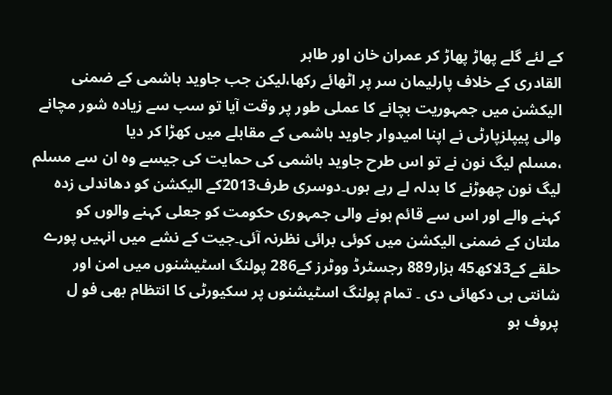کے لئے گلے پھاڑ پھاڑ کر عمران خان اور طاہر
القادری کے خلاف پارلیمان سر پر اٹھائے رکھا،لیکن جب جاوید ہاشمی کے ضمنی
الیکشن میں جمہوریت بچانے کا عملی طور پر وقت آیا تو سب سے زیادہ شور مچانے
والی پیپلزپارٹی نے اپنا امیدوار جاوید ہاشمی کے مقابلے میں کھڑا کر دیا
،مسلم لیگ نون نے تو اس طرح جاوید ہاشمی کی حمایت کی جیسے وہ ان سے مسلم
لیگ نون چھوڑنے کا بدلہ لے رہے ہوں۔دوسری طرف2013کے الیکشن کو دھاندلی زدہ
کہنے والے اور اس سے قائم ہونے والی جمہوری حکومت کو جعلی کہنے والوں کو
ملتان کے ضمنی الیکشن میں کوئی برائی نظرنہ آئی۔جیت کے نشے میں انہیں پورے
حلقے کے3لاکھ45 ہزار889 رجسٹرڈ ووٹرز کے286 پولنگ اسٹیشنوں میں امن اور
شانتی ہی دکھائی دی ۔ تمام پولنگ اسٹیشنوں پر سکیورٹی کا انتظام بھی فو ل
پروف ہو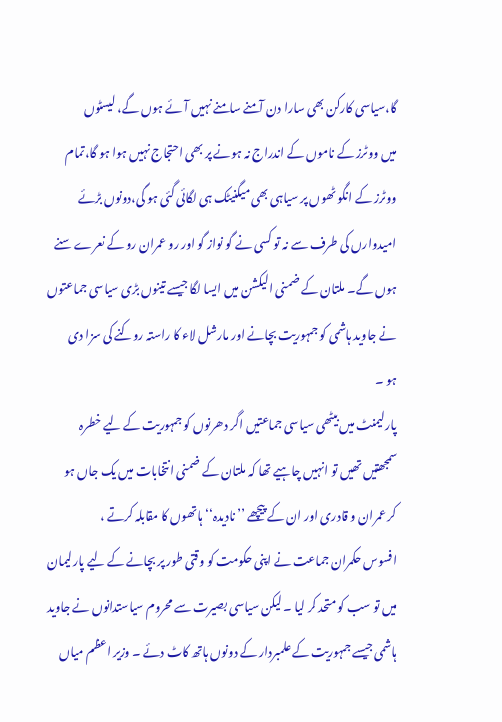گا،سیاسی کارکن بھی سارا دن آمنے سامنے نہیں آئے ہوں گے، لیسٹوں
میں ووٹرز کے ناموں کے اندراج نہ ہونے پر بھی احتجاج نہیں ہوا ہو گا،تمام
ووٹرز کے انگو ٹھوں پر سیاہی بھی میگنیٹک ہی لگائی گئی ہو گی،دونوں بڑئے
امیدوارں کی طرف سے نہ تو کسی نے گو نواز گو اور رو عمران رو کے نعرے سنے
ہوں گے۔ ملتان کے ضمنی الیکشن میں ایسا لگا جیسے تینوں بڑی سیاسی جماعتوں
نے جاوید ہاشمی کو جمہوریت بچانے اور مارشل لاء کا راستہ روکنے کی سزا دی
ہو ۔
پارلیمنٹ میں بیٹھی سیاسی جماعتیں اگر دھرنوں کو جمہوریت کے لیے خطرہ
سمجھتیں تھیں تو انہیں چاہیے تھا کہ ملتان کے ضمنی انتخابات میں یک جاں ہو
کر عمران و قادری اور ان کے پیچھے ’’نادیدہ‘‘ ہاتھوں کا مقابلہ کرتے ،
افسوس حکمران جماعت نے اپنی حکومت کو وقتی طور پر بچانے کے لیے پارلیمان
میں تو سب کو متحد کر لیا ۔ لیکن سیاسی بصیرت سے محروم سیاستدانوں نے جاوید
ہاشمی جیسے جمہوریت کے علمبردار کے دونوں ہاتھ کاٹ دئے ۔ وزیر اعظم میاں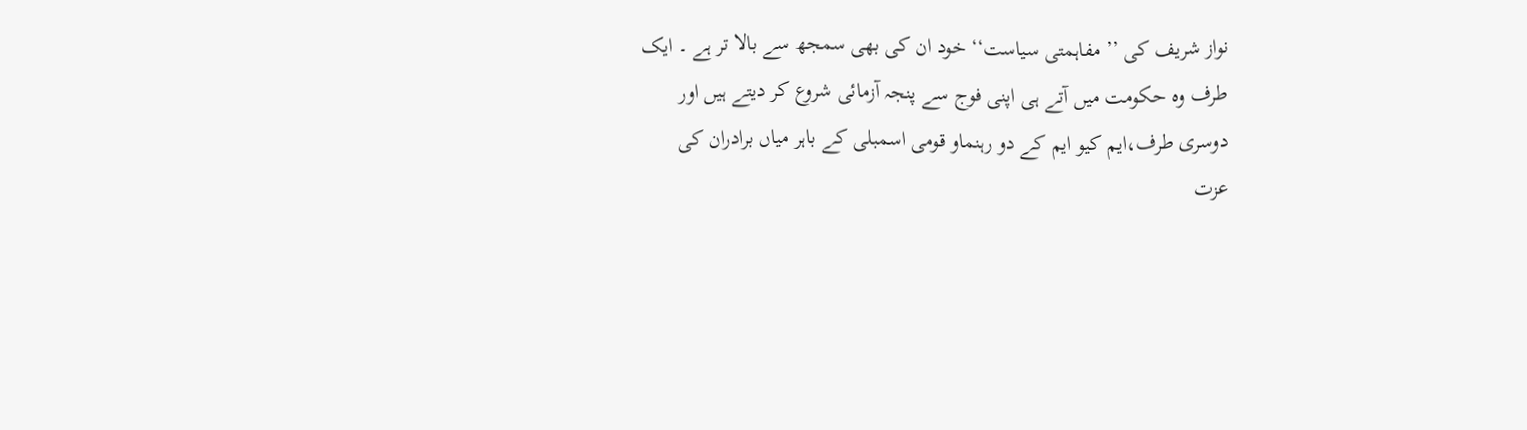نواز شریف کی ’’ مفاہمتی سیاست‘‘ خود ان کی بھی سمجھ سے بالا تر ہے ۔ ایک
طرف وہ حکومت میں آتے ہی اپنی فوج سے پنجہ آزمائی شروع کر دیتے ہیں اور
دوسری طرف،ایم کیو ایم کے دو رہنماو قومی اسمبلی کے باہر میاں برادران کی
عزت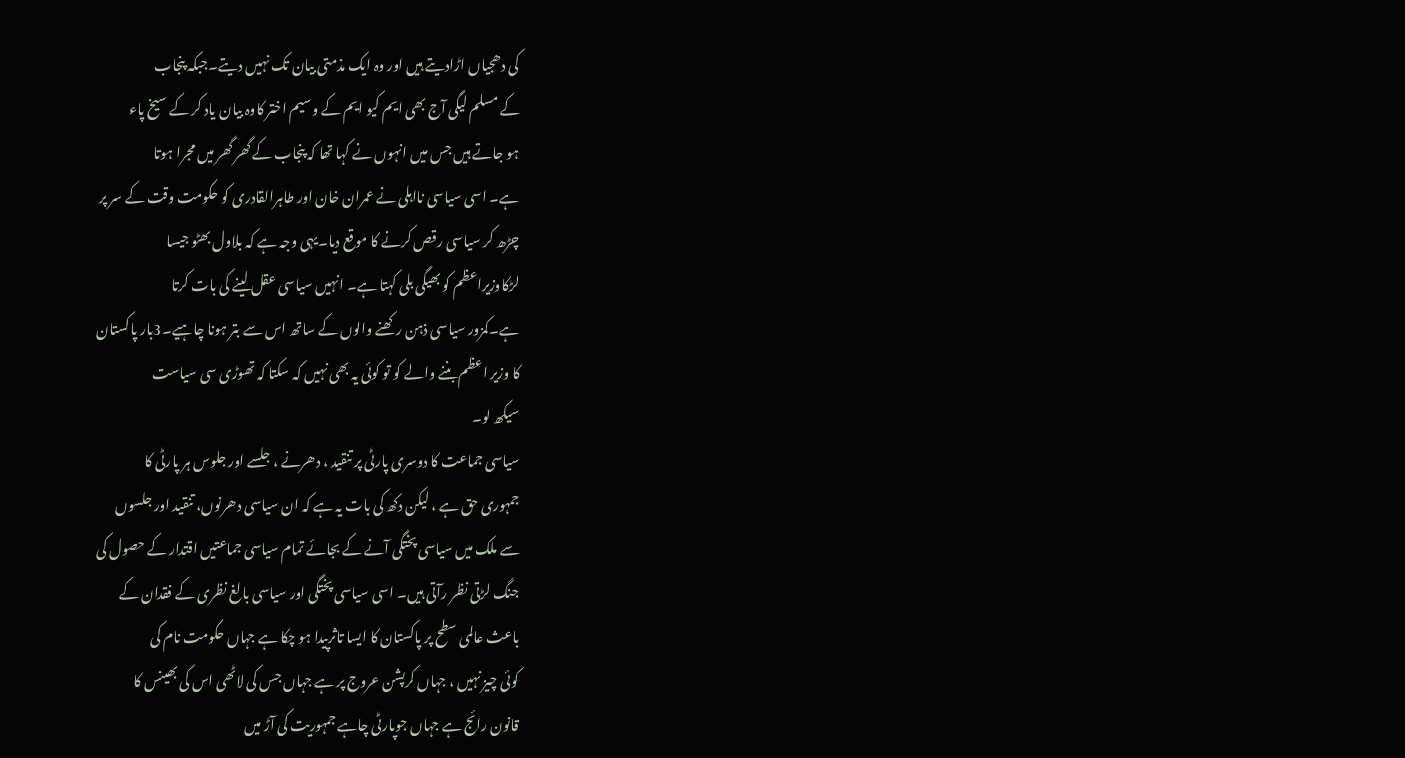کی دھجیاں اڑادیتے ہیں اور وہ ایک مذمتی بیان تک نہیں دیتے۔جبکہ پنجاب
کے مسلم لیگی آج بھی ایم کیو ایم کے وسیم اختر کاوہ بیان یاد کر کے سیخ پاء
ہو جاتے ہیں جس میں انہوں نے کہا تھا کہ پنجاب کے گھر گھر میں مجرا ہوتا
ہے۔ اسی سیاسی نااہلی نے عمران خان اور طاہرالقادری کو حکومت وقت کے سر پر
چڑھ کر سیاسی رقص کرنے کا موقع دیا۔یہی وجہ ہے کہ بلاول بھٹو جیسا
لڑکاوزیراعظم کو بھیگی بلی کہتا ہے۔ انہیں سیاسی عقل لینے کی بات کرتا
ہے۔کمزور سیاسی ذہن رکھنے والوں کے ساتھ اس سے بتر ہونا چاہیے۔3بار پاکستان
کا وزیر اعظم بننے والے کو تو کوئی یہ بھی نہیں کہ سکتا کہ تھوڑی سی سیاست
سیکھ لو۔
سیاسی جماعت کا دوسری پارٹی پر تنقید ، دھرنے ، جلسے اور جلوس ہر پارٹی کا
جمہوری حق ہے ، لیکن دکھ کی بات یہ ہے کہ ان سیاسی دھرنوں، تنقید اور جلسوں
سے ملک میں سیاسی پختگی آنے کے بجائے تمام سیاسی جماعتیں اقتدار کے حصول کی
جنگ لڑتی نظر رآتی ہیں۔ اسی سیاسی پختگی اور سیاسی بالغ نظری کے فقدان کے
باعث عالمی سطح پر پاکستان کا ایسا تاثرپیدا ہو چکا ہے جہاں حکومت نام کی
کوئی چیز نہیں ، جہاں کرپشن عروج پر ہے جہاں جس کی لاٹھی اس کی بھینس کا
قانون رائج ہے جہاں جوپارٹی چاہے جمہوریت کی آڑ میں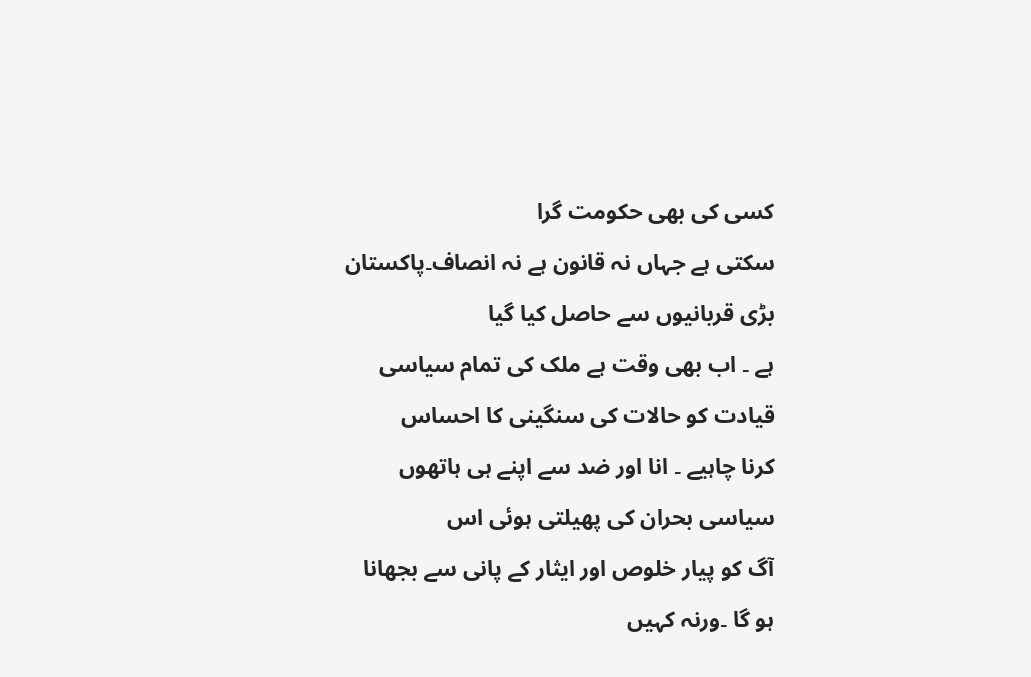کسی کی بھی حکومت گرا
سکتی ہے جہاں نہ قانون ہے نہ انصاف۔پاکستان بڑی قربانیوں سے حاصل کیا گیا
ہے ۔ اب بھی وقت ہے ملک کی تمام سیاسی قیادت کو حالات کی سنگینی کا احساس
کرنا چاہیے ۔ انا اور ضد سے اپنے ہی ہاتھوں سیاسی بحران کی پھیلتی ہوئی اس
آگ کو پیار خلوص اور ایثار کے پانی سے بجھانا ہو گا ۔ورنہ کہیں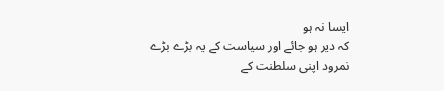ایسا نہ ہو
کہ دیر ہو جائے اور سیاست کے یہ بڑے بڑے نمرود اپنی سلطنت کے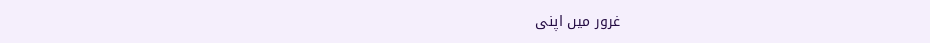غرور میں اپنی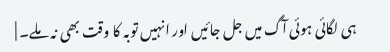ہی لگائی ہوئی آگ میں جل جائیں اور انہیں توبہ کا وقت بھی نہ ملے۔ |